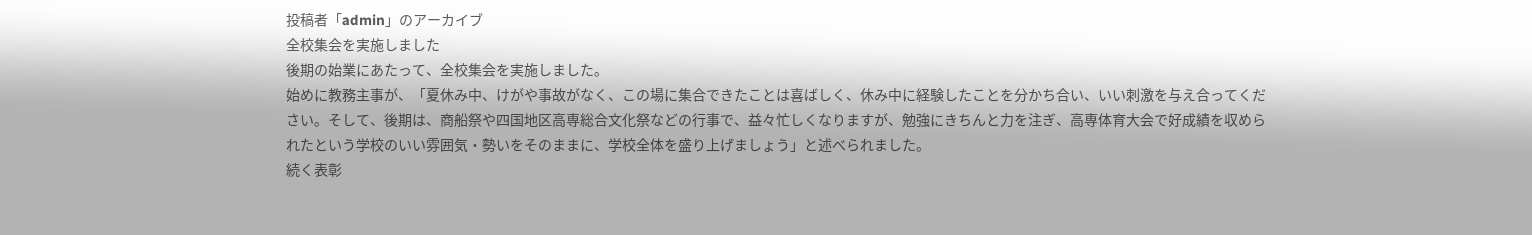投稿者「admin」のアーカイブ
全校集会を実施しました
後期の始業にあたって、全校集会を実施しました。
始めに教務主事が、「夏休み中、けがや事故がなく、この場に集合できたことは喜ばしく、休み中に経験したことを分かち合い、いい刺激を与え合ってください。そして、後期は、商船祭や四国地区高専総合文化祭などの行事で、益々忙しくなりますが、勉強にきちんと力を注ぎ、高専体育大会で好成績を収められたという学校のいい雰囲気・勢いをそのままに、学校全体を盛り上げましょう」と述べられました。
続く表彰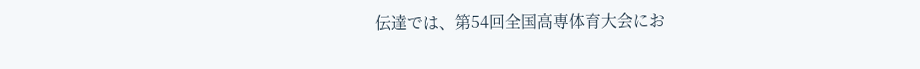伝達では、第54回全国高専体育大会にお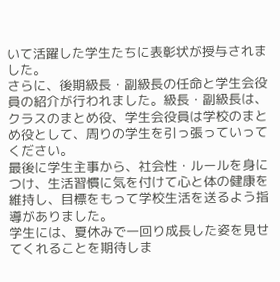いて活躍した学生たちに表彰状が授与されました。
さらに、後期級長・副級長の任命と学生会役員の紹介が行われました。級長・副級長は、クラスのまとめ役、学生会役員は学校のまとめ役として、周りの学生を引っ張っていってください。
最後に学生主事から、社会性・ルールを身につけ、生活習慣に気を付けて心と体の健康を維持し、目標をもって学校生活を送るよう指導がありました。
学生には、夏休みで一回り成長した姿を見せてくれることを期待しま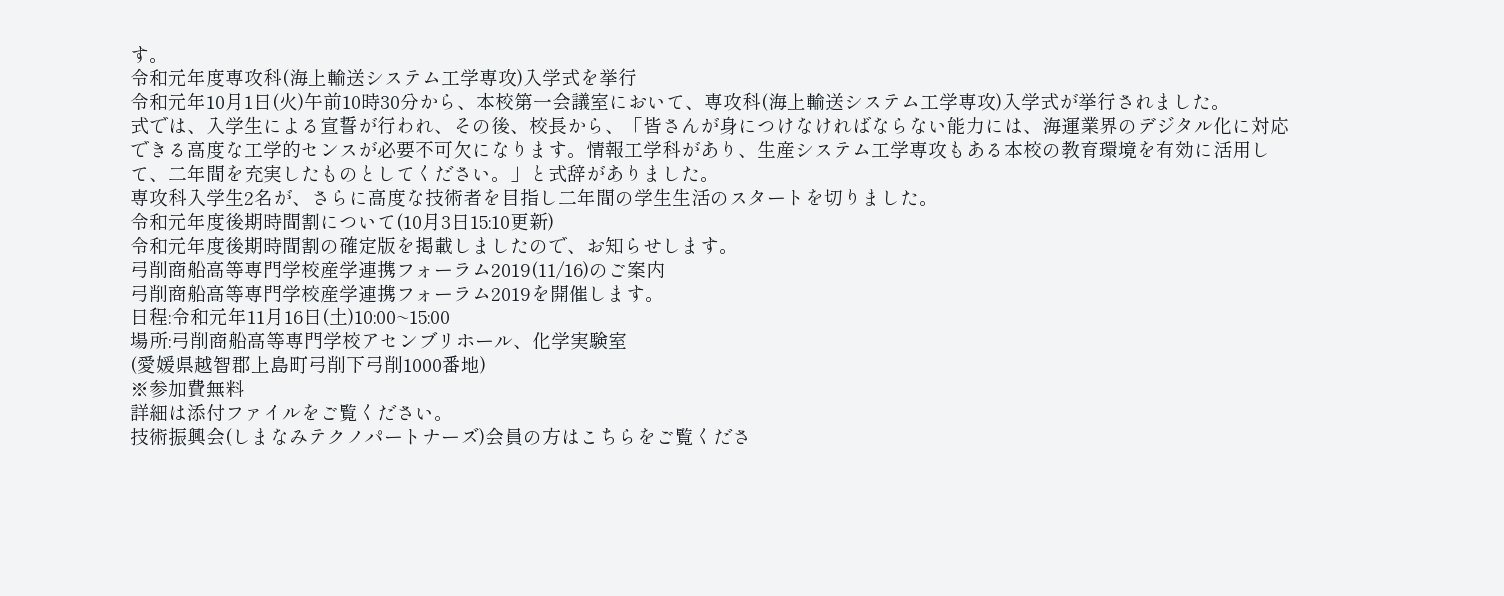す。
令和元年度専攻科(海上輸送システム工学専攻)入学式を挙行
令和元年10月1日(火)午前10時30分から、本校第一会議室において、専攻科(海上輸送システム工学専攻)入学式が挙行されました。
式では、入学生による宣誓が行われ、その後、校長から、「皆さんが身につけなければならない能力には、海運業界のデジタル化に対応できる高度な工学的センスが必要不可欠になります。情報工学科があり、生産システム工学専攻もある本校の教育環境を有効に活用して、二年間を充実したものとしてください。」と式辞がありました。
専攻科入学生2名が、さらに高度な技術者を目指し二年間の学生生活のスタートを切りました。
令和元年度後期時間割について(10月3日15:10更新)
令和元年度後期時間割の確定版を掲載しましたので、お知らせします。
弓削商船高等専門学校産学連携フォーラム2019(11/16)のご案内
弓削商船高等専門学校産学連携フォーラム2019を開催します。
日程:令和元年11月16日(土)10:00~15:00
場所:弓削商船高等専門学校アセンブリホール、化学実験室
(愛媛県越智郡上島町弓削下弓削1000番地)
※参加費無料
詳細は添付ファイルをご覧ください。
技術振興会(しまなみテクノパートナーズ)会員の方はこちらをご覧くださ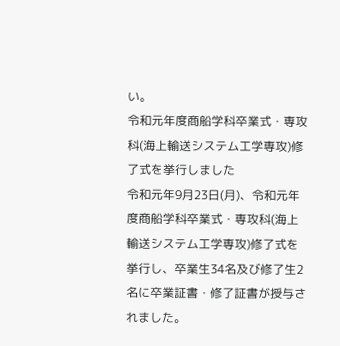い。
令和元年度商船学科卒業式・専攻科(海上輸送システム工学専攻)修了式を挙行しました
令和元年9月23日(月)、令和元年度商船学科卒業式・専攻科(海上輸送システム工学専攻)修了式を挙行し、卒業生34名及び修了生2名に卒業証書・修了証書が授与されました。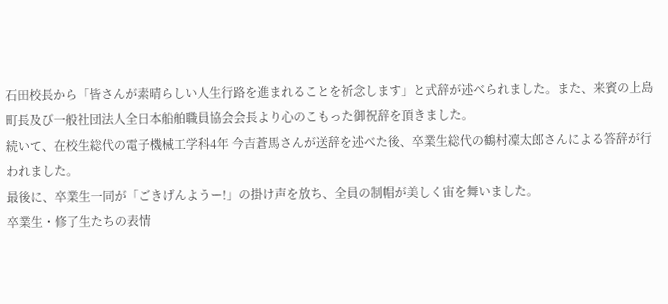石田校長から「皆さんが素晴らしい人生行路を進まれることを祈念します」と式辞が述べられました。また、来賓の上島町長及び一般社団法人全日本船舶職員協会会長より心のこもった御祝辞を頂きました。
続いて、在校生総代の電子機械工学科4年 今吉蒼馬さんが送辞を述べた後、卒業生総代の鶴村凜太郎さんによる答辞が行われました。
最後に、卒業生一同が「ごきげんようー!」の掛け声を放ち、全員の制帽が美しく宙を舞いました。
卒業生・修了生たちの表情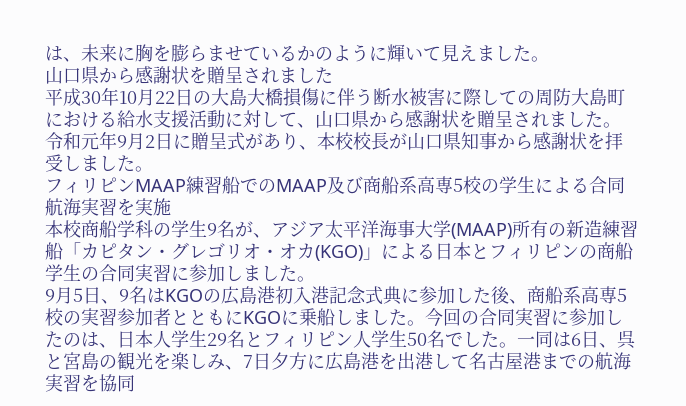は、未来に胸を膨らませているかのように輝いて見えました。
山口県から感謝状を贈呈されました
平成30年10月22日の大島大橋損傷に伴う断水被害に際しての周防大島町における給水支援活動に対して、山口県から感謝状を贈呈されました。
令和元年9月2日に贈呈式があり、本校校長が山口県知事から感謝状を拝受しました。
フィリピンMAAP練習船でのMAAP及び商船系高専5校の学生による合同航海実習を実施
本校商船学科の学生9名が、アジア太平洋海事大学(MAAP)所有の新造練習船「カピタン・グレゴリオ・オカ(KGO)」による日本とフィリピンの商船学生の合同実習に参加しました。
9月5日、9名はKGOの広島港初入港記念式典に参加した後、商船系高専5校の実習参加者とともにKGOに乗船しました。今回の合同実習に参加したのは、日本人学生29名とフィリピン人学生50名でした。一同は6日、呉と宮島の観光を楽しみ、7日夕方に広島港を出港して名古屋港までの航海実習を協同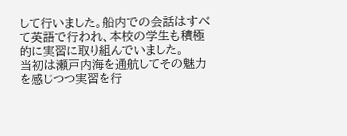して行いました。船内での会話はすべて英語で行われ、本校の学生も積極的に実習に取り組んでいました。
当初は瀬戸内海を通航してその魅力を感じつつ実習を行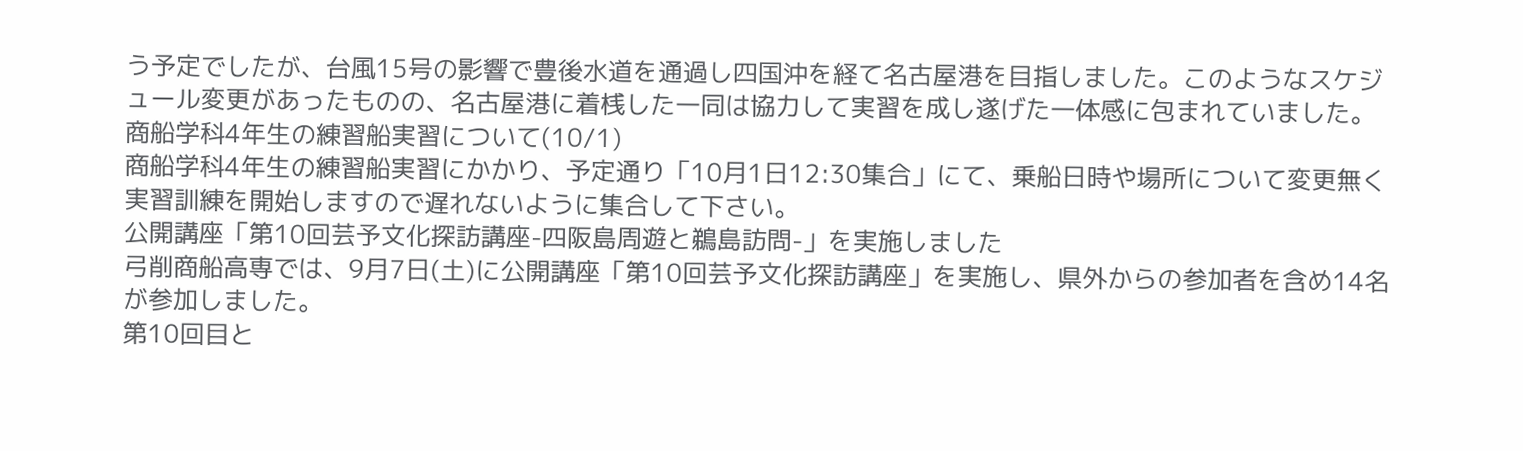う予定でしたが、台風15号の影響で豊後水道を通過し四国沖を経て名古屋港を目指しました。このようなスケジュール変更があったものの、名古屋港に着桟した一同は協力して実習を成し遂げた一体感に包まれていました。
商船学科4年生の練習船実習について(10/1)
商船学科4年生の練習船実習にかかり、予定通り「10月1日12:30集合」にて、乗船日時や場所について変更無く実習訓練を開始しますので遅れないように集合して下さい。
公開講座「第10回芸予文化探訪講座-四阪島周遊と鵜島訪問-」を実施しました
弓削商船高専では、9月7日(土)に公開講座「第10回芸予文化探訪講座」を実施し、県外からの参加者を含め14名が参加しました。
第10回目と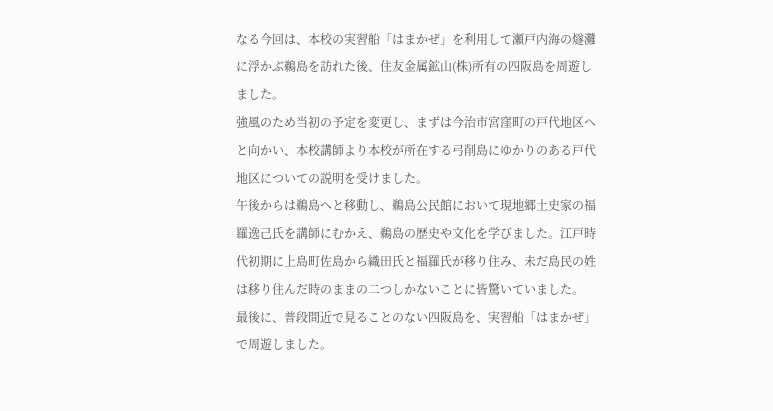なる今回は、本校の実習船「はまかぜ」を利用して瀬戸内海の燧灘に浮かぶ鵜島を訪れた後、住友金属鉱山(株)所有の四阪島を周遊しました。
強風のため当初の予定を変更し、まずは今治市宮窪町の戸代地区へと向かい、本校講師より本校が所在する弓削島にゆかりのある戸代地区についての説明を受けました。
午後からは鵜島へと移動し、鵜島公民館において現地郷土史家の福羅逸己氏を講師にむかえ、鵜島の歴史や文化を学びました。江戸時代初期に上島町佐島から織田氏と福羅氏が移り住み、未だ島民の姓は移り住んだ時のままの二つしかないことに皆驚いていました。
最後に、普段間近で見ることのない四阪島を、実習船「はまかぜ」で周遊しました。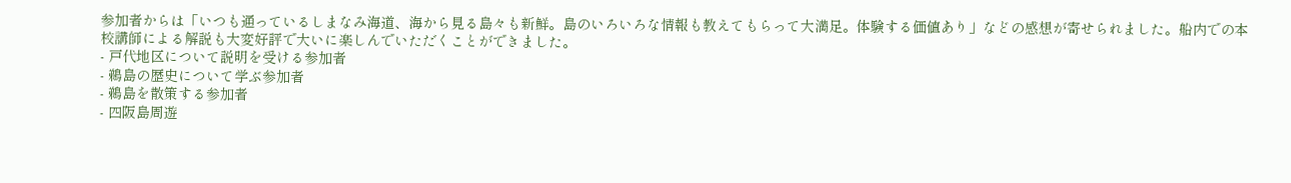参加者からは「いつも通っているしまなみ海道、海から見る島々も新鮮。島のいろいろな情報も教えてもらって大満足。体験する価値あり」などの感想が寄せられました。船内での本校講師による解説も大変好評で大いに楽しんでいただくことができました。
- 戸代地区について説明を受ける参加者
- 鵜島の歴史について学ぶ参加者
- 鵜島を散策する参加者
- 四阪島周遊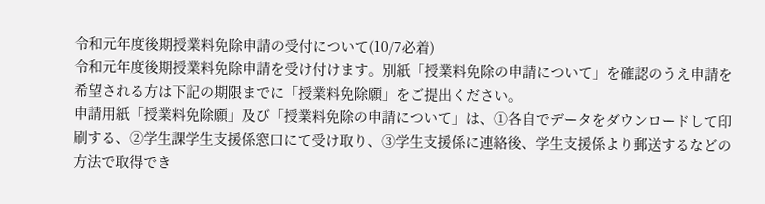令和元年度後期授業料免除申請の受付について(10/7必着)
令和元年度後期授業料免除申請を受け付けます。別紙「授業料免除の申請について」を確認のうえ申請を希望される方は下記の期限までに「授業料免除願」をご提出ください。
申請用紙「授業料免除願」及び「授業料免除の申請について」は、①各自でデータをダウンロードして印刷する、②学生課学生支援係窓口にて受け取り、③学生支援係に連絡後、学生支援係より郵送するなどの方法で取得でき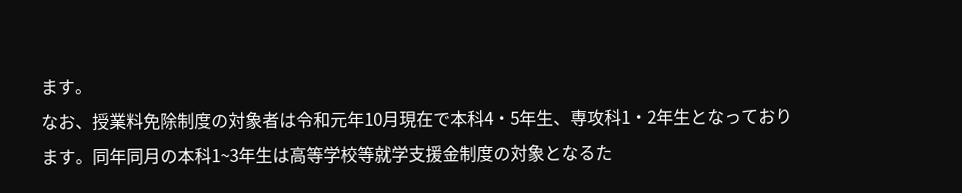ます。
なお、授業料免除制度の対象者は令和元年10月現在で本科4・5年生、専攻科1・2年生となっております。同年同月の本科1~3年生は高等学校等就学支援金制度の対象となるた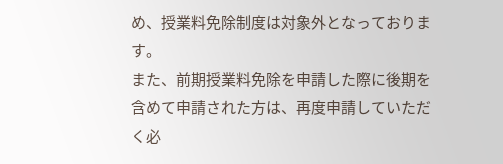め、授業料免除制度は対象外となっております。
また、前期授業料免除を申請した際に後期を含めて申請された方は、再度申請していただく必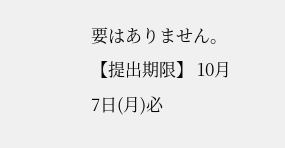要はありません。
【提出期限】 10月7日(月)必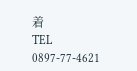着
TEL 0897-77-4621